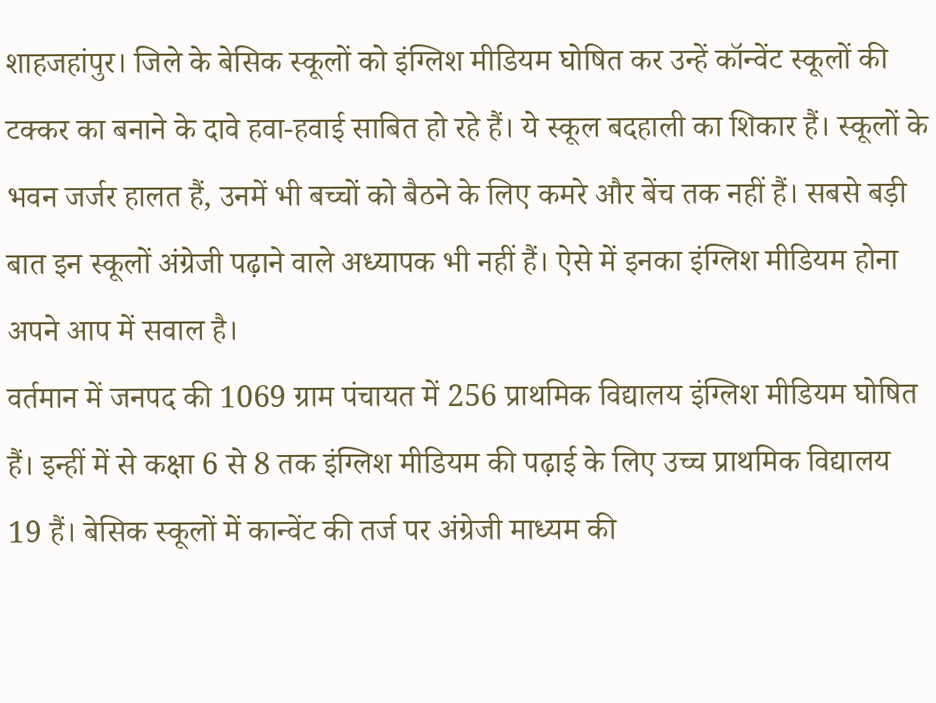शाहजहांपुर। जिले के बेसिक स्कूलों को इंग्लिश मीडियम घोषित कर उन्हें कॉन्वेंट स्कूलों की टक्कर का बनाने के दावे हवा-हवाई साबित हो रहे हैं। ये स्कूल बदहाली का शिकार हैं। स्कूलों के भवन जर्जर हालत हैं, उनमें भी बच्चों को बैठने के लिए कमरे और बेंच तक नहीं हैं। सबसे बड़ी बात इन स्कूलों अंग्रेजी पढ़ाने वाले अध्यापक भी नहीं हैं। ऐसे में इनका इंग्लिश मीडियम होना अपने आप में सवाल है।
वर्तमान में जनपद की 1069 ग्राम पंचायत में 256 प्राथमिक विद्यालय इंग्लिश मीडियम घोषित हैं। इन्हीं में से कक्षा 6 से 8 तक इंग्लिश मीडियम की पढ़ाई के लिए उच्च प्राथमिक विद्यालय 19 हैं। बेसिक स्कूलों में कान्वेंट की तर्ज पर अंग्रेजी माध्यम की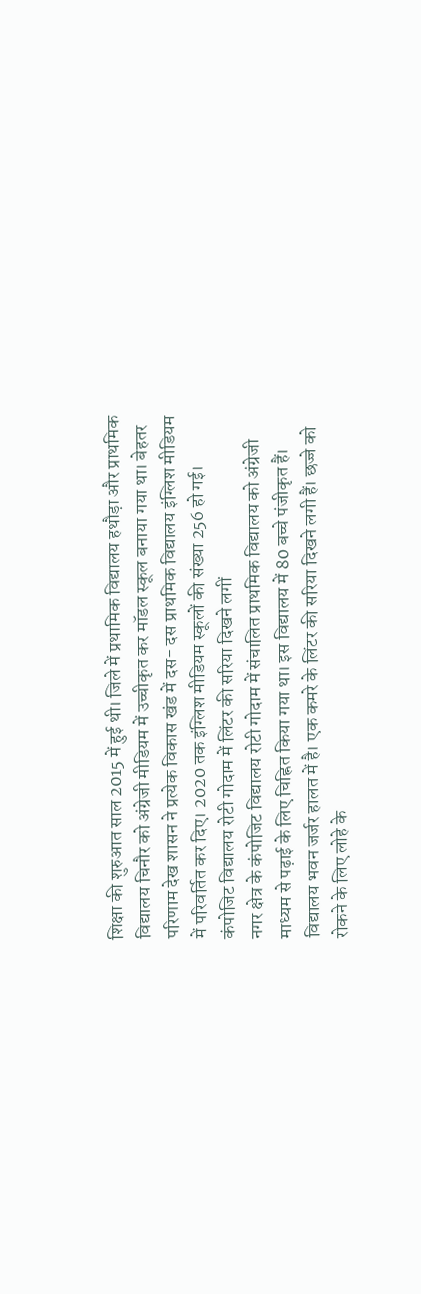शिक्षा की शुरुआत साल 2015 में हुई थी। जिले में प्रथामिक विद्यालय हथौड़ा और प्राथमिक विद्यालय चिनौर को अंग्रेजी मीडियम में उच्चीकृत कर मॉडल स्कूल बनाया गया था। बेहतर परिणाम देख शासन ने प्रत्येक विकास खंड में दस- दस प्राथमिक विद्यालय इंग्लिश मीडियम में परिवर्तित कर दिए। 2020 तक इंग्लिश मीडियम स्कूलों की संख्या 256 हो गई।
कंपोजिट विद्यालय रोटी गोदाम में लिंटर की सरिया दिखने लगीं
नगर क्षेत्र के कंपोजिट विद्यालय रोटी गोदाम में संचालित प्राथमिक विद्यालय को अंग्रेजी माध्यम से पढ़ाई के लिए चिह्नित किया गया था। इस विद्यालय में 80 बच्चे पंजीकृत हैं। विद्यालय भवन जर्जर हालत में है। एक कमरे के लिंटर की सरिया दिखने लगी हैं। छज्जे को रोकने के लिए लोहे के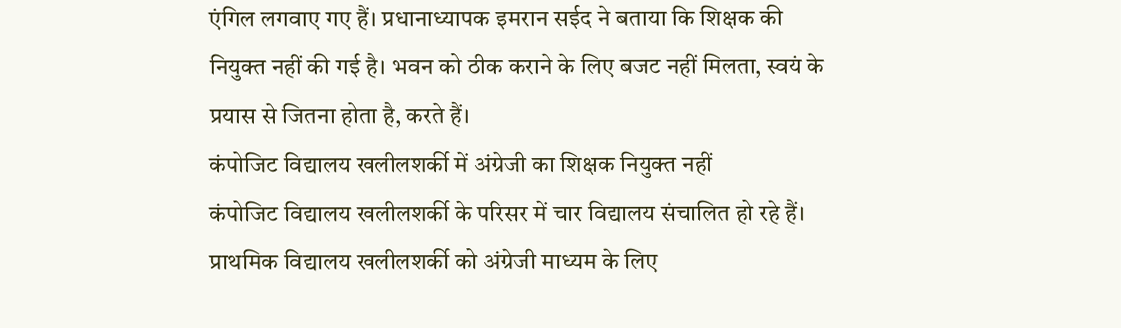एंगिल लगवाए गए हैं। प्रधानाध्यापक इमरान सईद ने बताया कि शिक्षक की नियुक्त नहीं की गई है। भवन को ठीक कराने के लिए बजट नहीं मिलता, स्वयं के प्रयास से जितना होता है, करते हैं।
कंपोजिट विद्यालय खलीलशर्की में अंग्रेजी का शिक्षक नियुक्त नहीं
कंपोजिट विद्यालय खलीलशर्की के परिसर में चार विद्यालय संचालित हो रहे हैं। प्राथमिक विद्यालय खलीलशर्की को अंग्रेजी माध्यम के लिए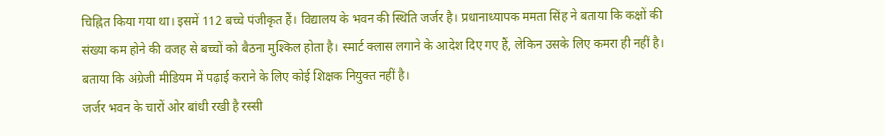चिह्नित किया गया था। इसमें 112 बच्चे पंजीकृत हैं। विद्यालय के भवन की स्थिति जर्जर है। प्रधानाध्यापक ममता सिंह ने बताया कि कक्षों की संख्या कम होने की वजह से बच्चों को बैठना मुश्किल होता है। स्मार्ट क्लास लगाने के आदेश दिए गए हैं, लेकिन उसके लिए कमरा ही नहीं है। बताया कि अंग्रेजी मीडियम में पढ़ाई कराने के लिए कोई शिक्षक नियुक्त नहीं है।
जर्जर भवन के चारों ओर बांधी रखी है रस्सी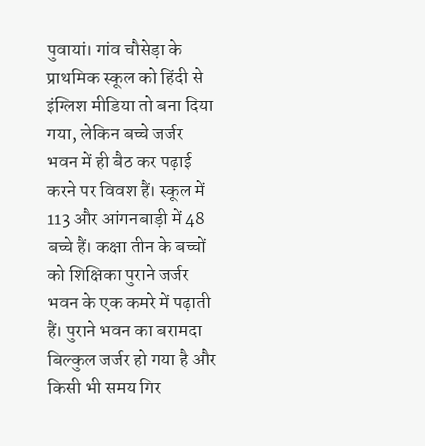पुवायां। गांव चौसेड़ा के प्राथमिक स्कूल को हिंदी से इंग्लिश मीडिया तो बना दिया गया, लेकिन बच्चे जर्जर भवन में ही बैठ कर पढ़ाई करने पर विवश हैं। स्कूल में 113 और आंगनबाड़ी में 48 बच्चे हैं। कक्षा तीन के बच्चों को शिक्षिका पुराने जर्जर भवन के एक कमरे में पढ़ाती हैं। पुराने भवन का बरामदा बिल्कुल जर्जर हो गया है और किसी भी समय गिर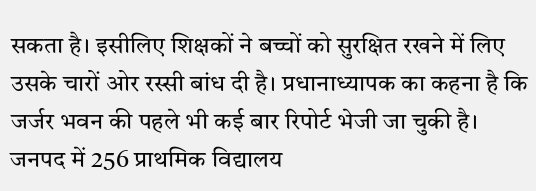सकता है। इसीलिए शिक्षकों ने बच्चों को सुरक्षित रखने में लिए उसके चारों ओर रस्सी बांध दी है। प्रधानाध्यापक का कहना है कि जर्जर भवन की पहले भी कई बार रिपोर्ट भेजी जा चुकी है।
जनपद में 256 प्राथमिक विद्यालय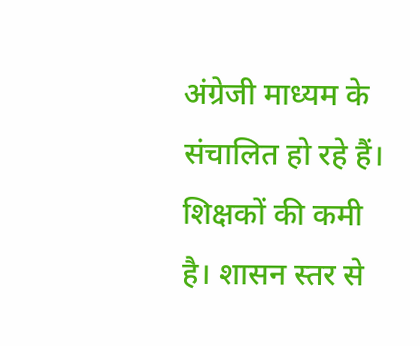अंग्रेजी माध्यम के संचालित हो रहे हैं। शिक्षकों की कमी है। शासन स्तर से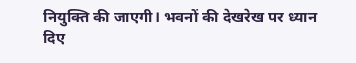नियुक्ति की जाएगी। भवनों की देखरेख पर ध्यान दिए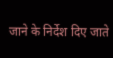जाने के निर्देश दिए जाते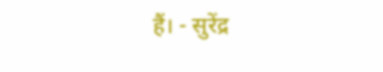हैं। - सुरेंद्र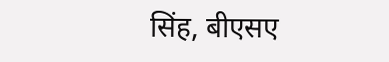सिंह, बीएसए